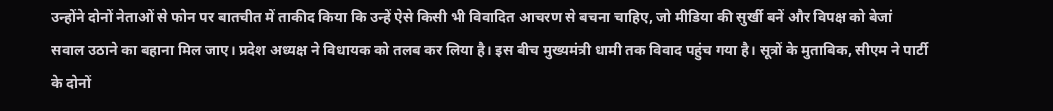उन्होंने दोनों नेताओं से फोन पर बातचीत में ताकीद किया कि उन्हें ऐसे किसी भी विवादित आचरण से बचना चाहिए, जो मीडिया की सुर्खी बनें और विपक्ष को बेजां सवाल उठाने का बहाना मिल जाए। प्रदेश अध्यक्ष ने विधायक को तलब कर लिया है। इस बीच मुख्यमंत्री धामी तक विवाद पहुंच गया है। सूत्रों के मुताबिक, सीएम ने पार्टी के दोनों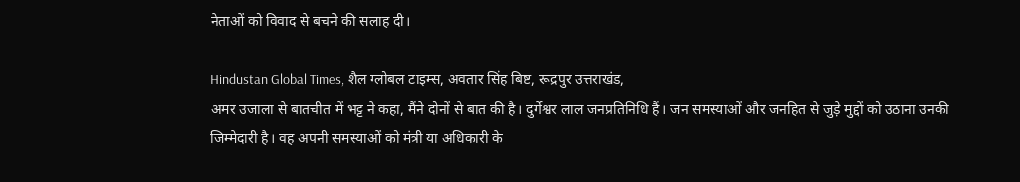नेताओं को विवाद से बचने की सलाह दी।

Hindustan Global Times, शैल ग्लोबल टाइम्स, अवतार सिंह बिष्ट, रूद्रपुर उत्तराखंड,
अमर उजाला से बातचीत में भट्ट ने कहा, मैंने दोनों से बात की है। दुर्गेश्वर लाल जनप्रतिनिधि हैं। जन समस्याओं और जनहित से जुड़े मुद्दों को उठाना उनकी जिम्मेदारी है। वह अपनी समस्याओं को मंत्री या अधिकारी के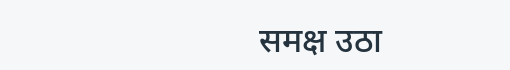समक्ष उठा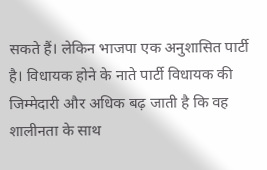सकते हैं। लेकिन भाजपा एक अनुशासित पार्टी है। विधायक होने के नाते पार्टी विधायक की जिम्मेदारी और अधिक बढ़ जाती है कि वह शालीनता के साथ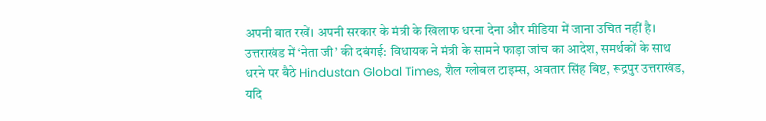अपनी बात रखें। अपनी सरकार के मंत्री के खिलाफ धरना देना और मीडिया में जाना उचित नहीं है।
उत्तराखंड में ‘नेता जी’ की दबंगई: विधायक ने मंत्री के सामने फाड़ा जांच का आदेश, समर्थकों के साथ धरने पर बैठे Hindustan Global Times, शैल ग्लोबल टाइम्स, अवतार सिंह बिष्ट, रूद्रपुर उत्तराखंड,
यदि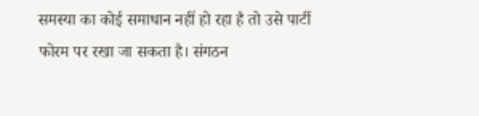समस्या का कोई समाधान नहीं हो रहा है तो उसे पार्टी फोरम पर रखा जा सकता है। संगठन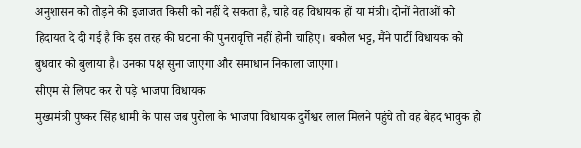अनुशासन को तोड़ने की इजाजत किसी को नहीं दे सकता है, चाहे वह विधायक हों या मंत्री। दोनों नेताओं को हिदायत दे दी गई है कि इस तरह की घटना की पुनरावृत्ति नहीं होनी चाहिए। बकौल भट्ट, मैंने पार्टी विधायक को बुधवार को बुलाया है। उनका पक्ष सुना जाएगा और समाधान निकाला जाएगा।
सीएम से लिपट कर रो पड़े भाजपा विधायक
मुख्यमंत्री पुष्कर सिंह धामी के पास जब पुरोला के भाजपा विधायक दुर्गेश्वर लाल मिलने पहुंचे तो वह बेहद भावुक हो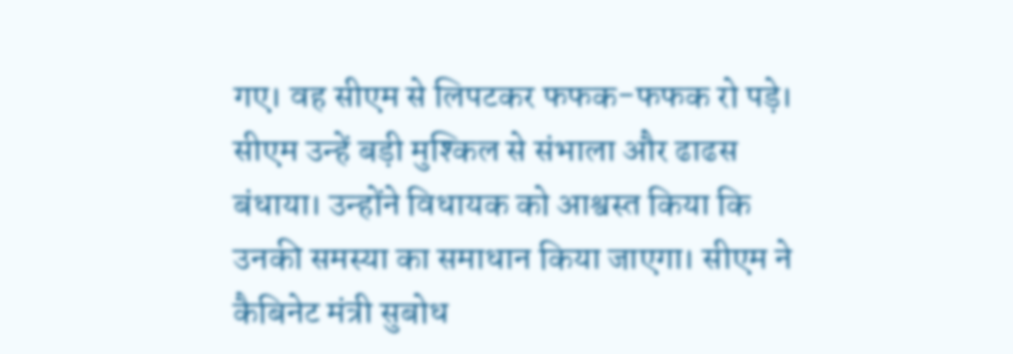गए। वह सीएम से लिपटकर फफक-फफक रो पड़े। सीएम उन्हें बड़ी मुश्किल से संभाला और ढाढस बंधाया। उन्होंने विधायक को आश्वस्त किया कि उनकी समस्या का समाधान किया जाएगा। सीएम ने कैबिनेट मंत्री सुबोध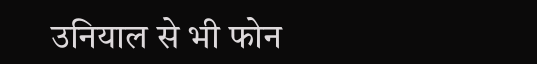उनियाल से भी फोन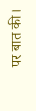पर बात की।